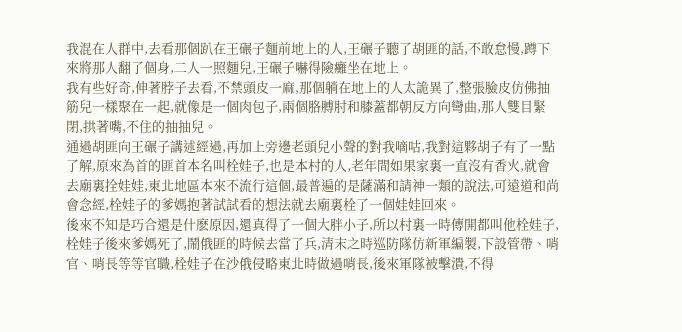我混在人群中,去看那個趴在王碾子麵前地上的人,王碾子聽了胡匪的話,不敢怠慢,蹲下來將那人翻了個身,二人一照麵兒,王碾子嚇得險癱坐在地上。
我有些好奇,伸著脖子去看,不禁頭皮一麻,那個躺在地上的人太詭異了,整張臉皮仿佛抽筋兒一樣聚在一起,就像是一個肉包子,兩個胳膊肘和膝蓋都朝反方向彎曲,那人雙目緊閉,拱著嘴,不住的抽抽兒。
通過胡匪向王碾子講述經過,再加上旁邊老頭兒小聲的對我嘀咕,我對這夥胡子有了一點了解,原來為首的匪首本名叫栓娃子,也是本村的人,老年間如果家裏一直沒有香火,就會去廟裏拴娃娃,東北地區本來不流行這個,最普遍的是薩滿和請神一類的說法,可遠道和尚會念經,栓娃子的爹媽抱著試試看的想法就去廟裏栓了一個娃娃回來。
後來不知是巧合還是什麽原因,還真得了一個大胖小子,所以村裏一時傳開都叫他栓娃子,栓娃子後來爹媽死了,鬧俄匪的時候去當了兵,清末之時巡防隊仿新軍編製,下設管帶、哨官、哨長等等官職,栓娃子在沙俄侵略東北時做過哨長,後來軍隊被擊潰,不得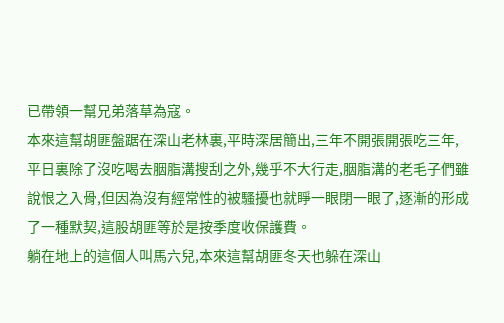已帶領一幫兄弟落草為寇。
本來這幫胡匪盤踞在深山老林裏,平時深居簡出,三年不開張開張吃三年,平日裏除了沒吃喝去胭脂溝搜刮之外,幾乎不大行走,胭脂溝的老毛子們雖說恨之入骨,但因為沒有經常性的被騷擾也就睜一眼閉一眼了,逐漸的形成了一種默契,這股胡匪等於是按季度收保護費。
躺在地上的這個人叫馬六兒,本來這幫胡匪冬天也躲在深山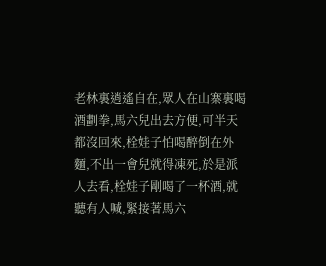老林裏逍遙自在,眾人在山寨裏喝酒劃拳,馬六兒出去方便,可半天都沒回來,栓娃子怕喝醉倒在外麵,不出一會兒就得凍死,於是派人去看,栓娃子剛喝了一杯酒,就聽有人喊,緊接著馬六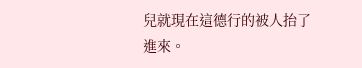兒就現在這德行的被人抬了進來。